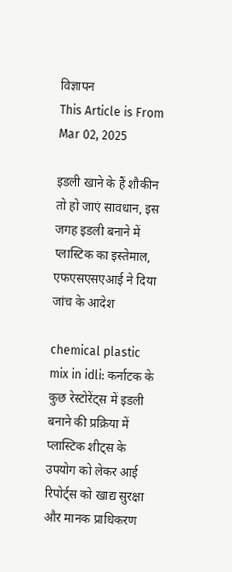विज्ञापन
This Article is From Mar 02, 2025

इडली खाने के हैं शौकीन तो हो जाएं सावधान, इस जगह इडली बनाने में प्लास्टिक का इस्तेमाल, एफएसएसएआई ने दिया जांच के आदेश

chemical plastic mix in idli: कर्नाटक के कुछ रेस्टोरेंट्स में इडली बनाने की प्रक्रिया में प्लास्टिक शीट्स के उपयोग को लेकर आई रिपोर्ट्स को खाद्य सुरक्षा और मानक प्राधिकरण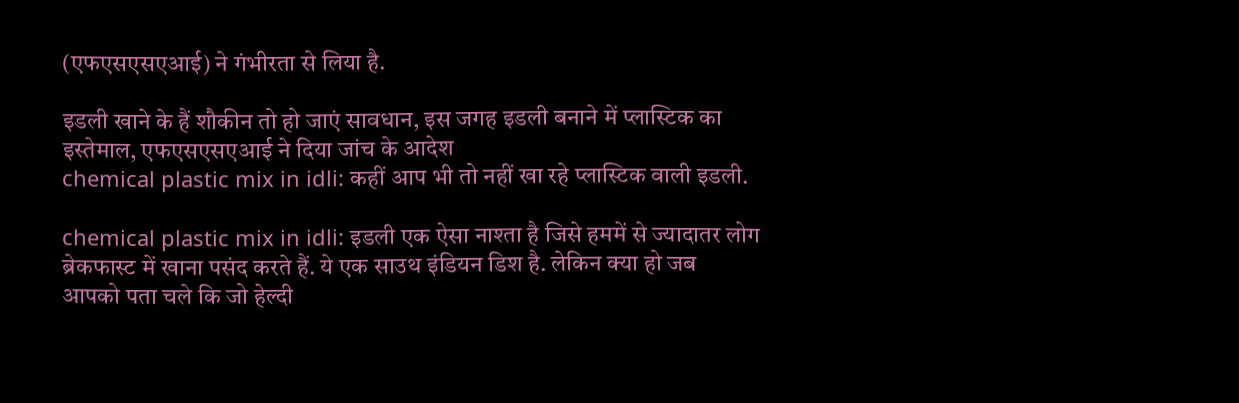(एफएसएसएआई) ने गंभीरता से लिया है.

इडली खाने के हैं शौकीन तो हो जाएं सावधान, इस जगह इडली बनाने में प्लास्टिक का इस्तेमाल, एफएसएसएआई ने दिया जांच के आदेश
chemical plastic mix in idli: कहीं आप भी तो नहीं खा रहे प्लास्टिक वाली इडली.

chemical plastic mix in idli: इडली एक ऐसा नाश्ता है जिसे हममें से ज्यादातर लोग ब्रेकफास्ट में खाना पसंद करते हैं. ये एक साउथ इंडियन डिश है. लेकिन क्या हो जब आपको पता चले कि जो हेल्दी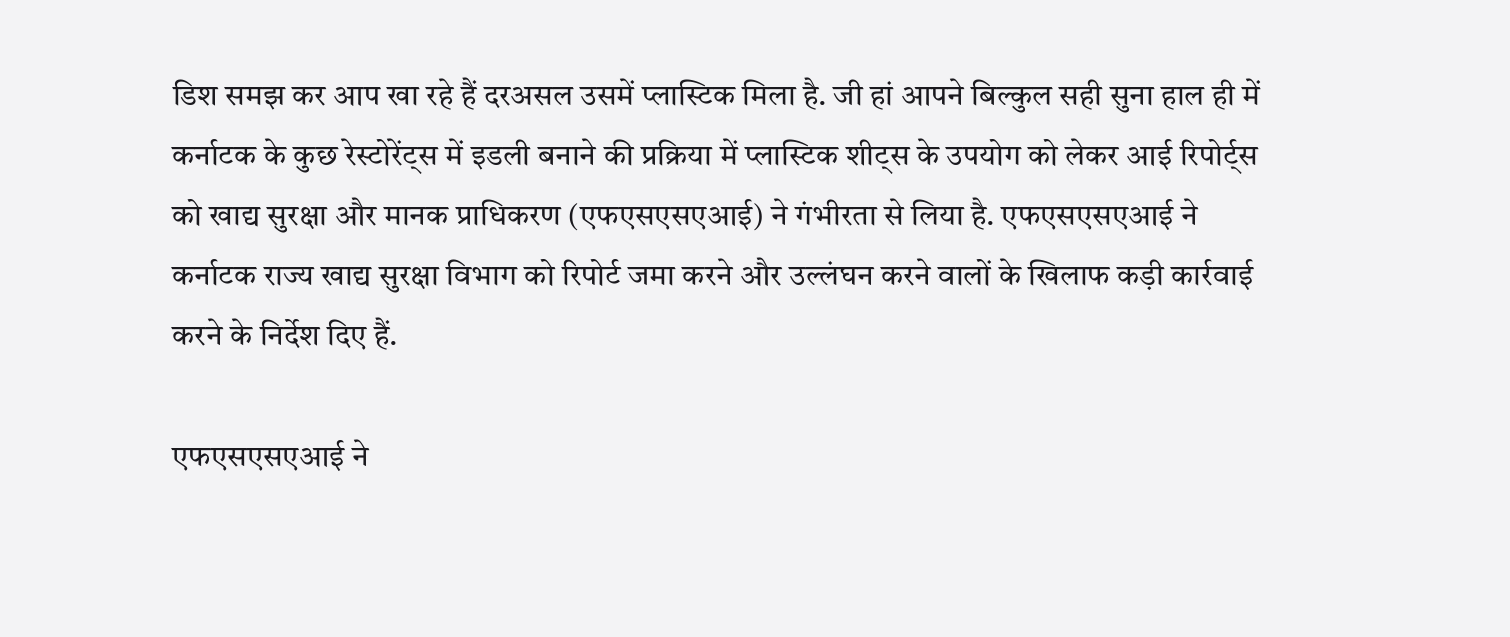डिश समझ कर आप खा रहे हैं दरअसल उसमें प्लास्टिक मिला है. जी हां आपने बिल्कुल सही सुना हाल ही में कर्नाटक के कुछ रेस्टोरेंट्स में इडली बनाने की प्रक्रिया में प्लास्टिक शीट्स के उपयोग को लेकर आई रिपोर्ट्स को खाद्य सुरक्षा और मानक प्राधिकरण (एफएसएसएआई) ने गंभीरता से लिया है. एफएसएसएआई ने कर्नाटक राज्य खाद्य सुरक्षा विभाग को रिपोर्ट जमा करने और उल्लंघन करने वालों के खिलाफ कड़ी कार्रवाई करने के निर्देश दिए हैं.

एफएसएसएआई ने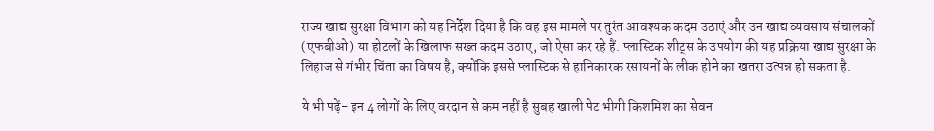राज्य खाद्य सुरक्षा विभाग को यह निर्देश दिया है कि वह इस मामले पर तुरंत आवश्यक कदम उठाएं और उन खाद्य व्यवसाय संचालकों (एफबीओ) या होटलों के खिलाफ सख्त कदम उठाए, जो ऐसा कर रहे हैं. प्लास्टिक शीट्स के उपयोग की यह प्रक्रिया खाद्य सुरक्षा के लिहाज से गंभीर चिंता का विषय है, क्योंकि इससे प्लास्टिक से हानिकारक रसायनों के लीक होने का खतरा उत्पन्न हो सकता है.

ये भी पढ़ें- इन 4 लोगों के लिए वरदान से कम नहीं है सुबह खाली पेट भीगी किशमिश का सेवन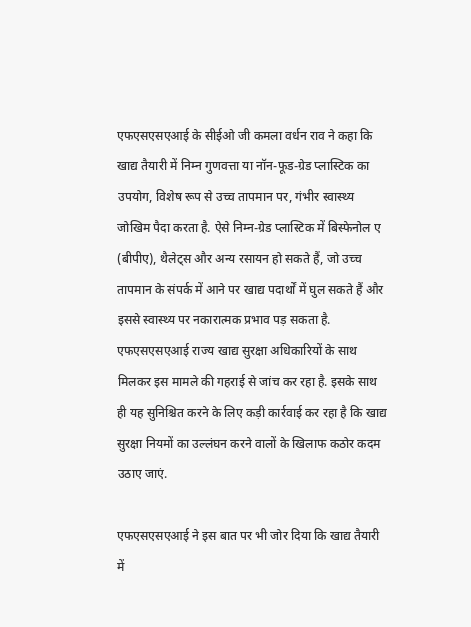एफएसएसएआई के सीईओ जी कमला वर्धन राव ने कहा कि खाद्य तैयारी में निम्न गुणवत्ता या नॉन-फूड-ग्रेड प्लास्टिक का उपयोग, विशेष रूप से उच्च तापमान पर, गंभीर स्वास्थ्य जोखिम पैदा करता है. ऐसे निम्न-ग्रेड प्लास्टिक में बिस्फेनोल ए (बीपीए), थैलेट्स और अन्य रसायन हो सकते हैं, जो उच्च तापमान के संपर्क में आने पर खाद्य पदार्थों में घुल सकते हैं और इससे स्वास्थ्य पर नकारात्मक प्रभाव पड़ सकता है. एफएसएसएआई राज्य खाद्य सुरक्षा अधिकारियों के साथ मिलकर इस मामले की गहराई से जांच कर रहा है. इसके साथ ही यह सुनिश्चित करने के लिए कड़ी कार्रवाई कर रहा है कि खाद्य सुरक्षा नियमों का उल्लंघन करने वालों के खिलाफ कठोर कदम उठाए जाएं.

एफएसएसएआई ने इस बात पर भी जोर दिया कि खाद्य तैयारी में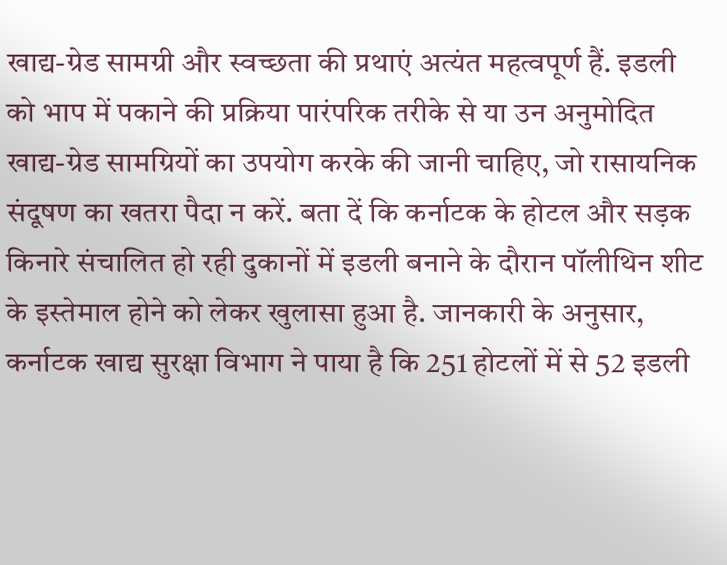खाद्य-ग्रेड सामग्री और स्वच्छता की प्रथाएं अत्यंत महत्वपूर्ण हैं. इडली को भाप में पकाने की प्रक्रिया पारंपरिक तरीके से या उन अनुमोदित खाद्य-ग्रेड सामग्रियों का उपयोग करके की जानी चाहिए, जो रासायनिक संदूषण का खतरा पैदा न करें. बता दें कि कर्नाटक के होटल और सड़क किनारे संचालित हो रही दुकानों में इडली बनाने के दौरान पॉलीथिन शीट के इस्तेमाल होने को लेकर खुलासा हुआ है. जानकारी के अनुसार, कर्नाटक खाद्य सुरक्षा विभाग ने पाया है कि 251 होटलों में से 52 इडली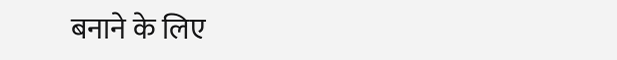बनाने के लिए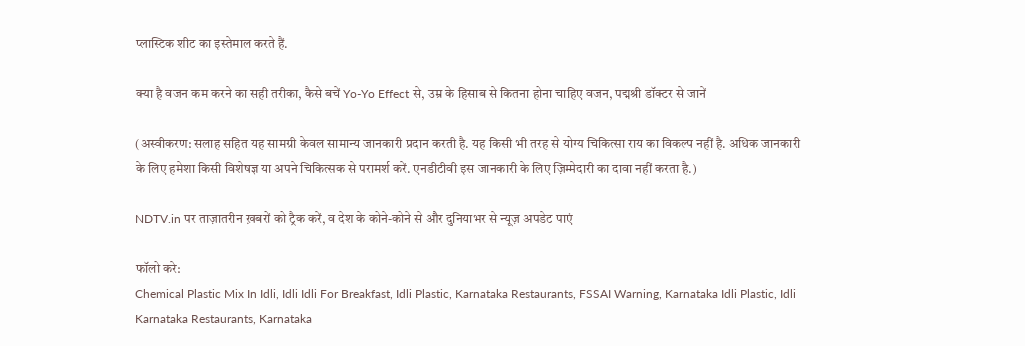प्लास्टिक शीट का इस्तेमाल करते हैं.

क्या है वजन कम करने का सही तरीका, कैसे बचें Yo-Yo Effect से, उम्र के हिसाब से कितना होना चाहिए वजन, पद्मश्री डॉक्टर से जानें

(अस्वीकरण: सलाह सहित यह सामग्री केवल सामान्य जानकारी प्रदान करती है. यह किसी भी तरह से योग्य चिकित्सा राय का विकल्प नहीं है. अधिक जानकारी के लिए हमेशा किसी विशेषज्ञ या अपने चिकित्सक से परामर्श करें. एनडीटीवी इस जानकारी के लिए ज़िम्मेदारी का दावा नहीं करता है.)

NDTV.in पर ताज़ातरीन ख़बरों को ट्रैक करें, व देश के कोने-कोने से और दुनियाभर से न्यूज़ अपडेट पाएं

फॉलो करे:
Chemical Plastic Mix In Idli, Idli Idli For Breakfast, Idli Plastic, Karnataka Restaurants, FSSAI Warning, Karnataka Idli Plastic, Idli Karnataka Restaurants, Karnataka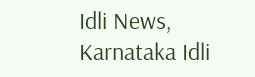Idli News, Karnataka Idli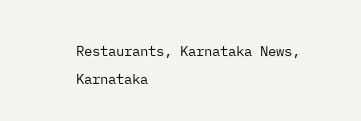Restaurants, Karnataka News, Karnataka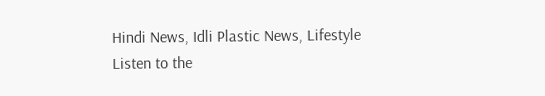Hindi News, Idli Plastic News, Lifestyle
Listen to the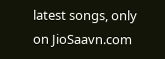latest songs, only on JioSaavn.com